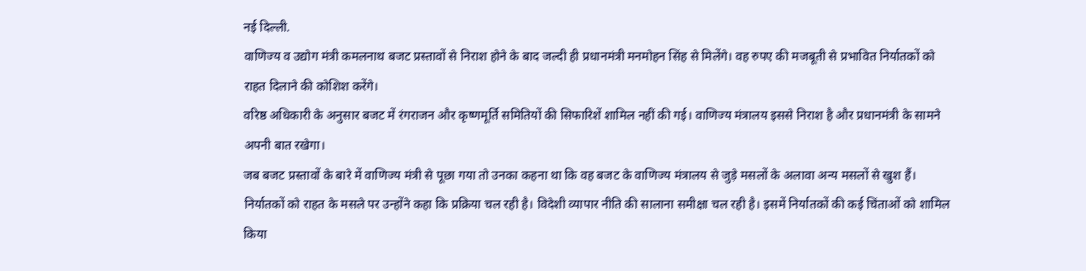नई दिल्ली.
वाणिज्य व उद्योग मंत्री कमलनाथ बजट प्रस्तावों से निराश होने के बाद जल्दी ही प्रधानमंत्री मनमोहन सिंह से मिलेंगे। वह रुपए की मजबूती से प्रभावित निर्यातकों को राहत दिलाने की कोशिश करेंगे।
वरिष्ठ अधिकारी के अनुसार बजट में रंगराजन और कृष्णमूर्ति समितियों की सिफारिशें शामिल नहीं की गई। वाणिज्य मंत्रालय इससे निराश है और प्रधानमंत्री के सामने अपनी बात रखेगा।
जब बजट प्रस्तावों के बारे में वाणिज्य मंत्री से पूछा गया तो उनका कहना था कि वह बजट के वाणिज्य मंत्रालय से जुड़े मसलों के अलावा अन्य मसलों से खुश हैं।
निर्यातकों को राहत के मसले पर उन्होंने कहा कि प्रक्रिया चल रही है। विदेशी व्यापार नीति की सालाना समीक्षा चल रही है। इसमें निर्यातकों की कई चिंताओं को शामिल किया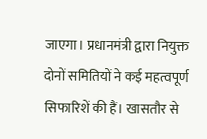जाएगा। प्रधानमंत्री द्वारा नियुक्त दोनों समितियों ने कई महत्वपूर्ण सिफारिशें की हैं। खासतौर से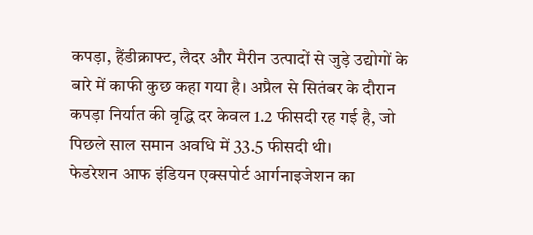कपड़ा, हैंडीक्राफ्ट, लैदर और मैरीन उत्पादों से जुड़े उद्योगों के बारे में काफी कुछ कहा गया है। अप्रैल से सितंबर के दौरान कपड़ा निर्यात की वृद्धि दर केवल 1.2 फीसदी रह गई है, जो पिछले साल समान अवधि में 33.5 फीसदी थी।
फेडरेशन आफ इंडियन एक्सपोर्ट आर्गनाइजेशन का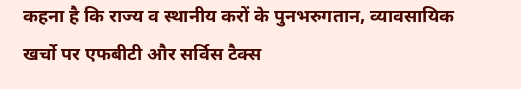कहना है कि राज्य व स्थानीय करों के पुनभरुगतान, व्यावसायिक खर्चो पर एफबीटी और सर्विस टैक्स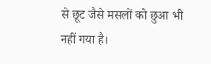से छूट जैसे मसलों को छुआ भी नहीं गया है।